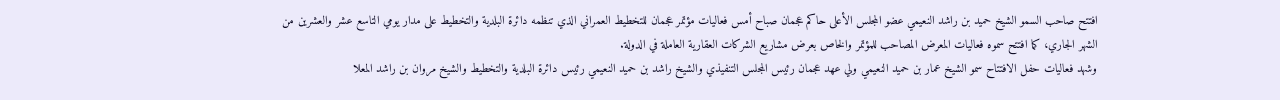افتتح صاحب السمو الشيخ حميد بن راشد النعيمي عضو المجلس الأعلى حاكم عجمان صباح أمس فعاليات مؤتمر عجمان للتخطيط العمراني الذي تنظمه دائرة البلدية والتخطيط على مدار يومي التاسع عشر والعشرين من الشهر الجاري، كما افتتح سموه فعاليات المعرض المصاحب للمؤتمر والخاص بعرض مشاريع الشركات العقارية العاملة في الدولة.
وشهد فعاليات حفل الافتتاح سمو الشيخ عمار بن حميد النعيمي ولي عهد عجمان رئيس المجلس التنفيذي والشيخ راشد بن حميد النعيمي رئيس دائرة البلدية والتخطيط والشيخ مروان بن راشد المعلا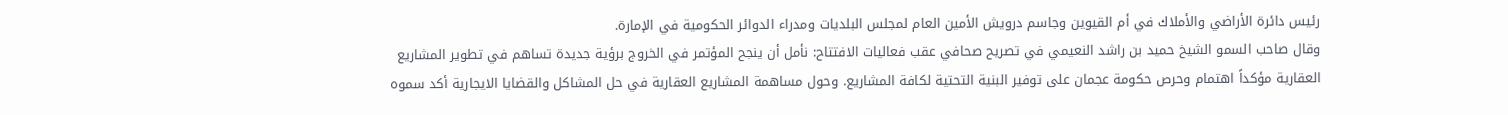رئيس دائرة الأراضي والأملاك في أم القيوين وجاسم درويش الأمين العام لمجلس البلديات ومدراء الدوائر الحكومية في الإمارة.
وقال صاحب السمو الشيخ حميد بن راشد النعيمي في تصريح صحافي عقب فعاليات الافتتاح: نأمل أن ينجح المؤتمر في الخروج برؤية جديدة تساهم في تطوير المشاريع العقارية مؤكداً اهتمام وحرص حكومة عجمان على توفير البنية التحتية لكافة المشاريع. وحول مساهمة المشاريع العقارية في حل المشاكل والقضايا الايجارية أكد سموه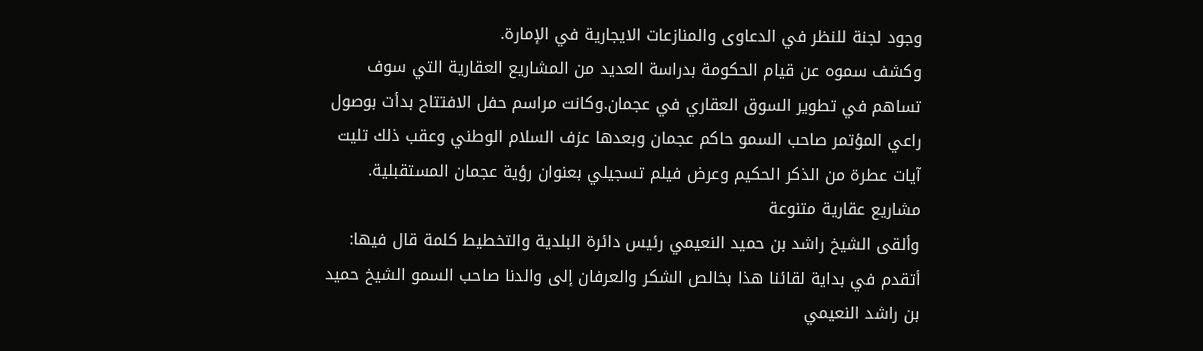وجود لجنة للنظر في الدعاوى والمنازعات الايجارية في الإمارة.
وكشف سموه عن قيام الحكومة بدراسة العديد من المشاريع العقارية التي سوف تساهم في تطوير السوق العقاري في عجمان.وكانت مراسم حفل الافتتاح بدأت بوصول راعي المؤتمر صاحب السمو حاكم عجمان وبعدها عزف السلام الوطني وعقب ذلك تليت آيات عطرة من الذكر الحكيم وعرض فيلم تسجيلي بعنوان رؤية عجمان المستقبلية.
مشاريع عقارية متنوعة
وألقى الشيخ راشد بن حميد النعيمي رئيس دائرة البلدية والتخطيط كلمة قال فيها: أتقدم في بداية لقائنا هذا بخالص الشكر والعرفان إلى والدنا صاحب السمو الشيخ حميد بن راشد النعيمي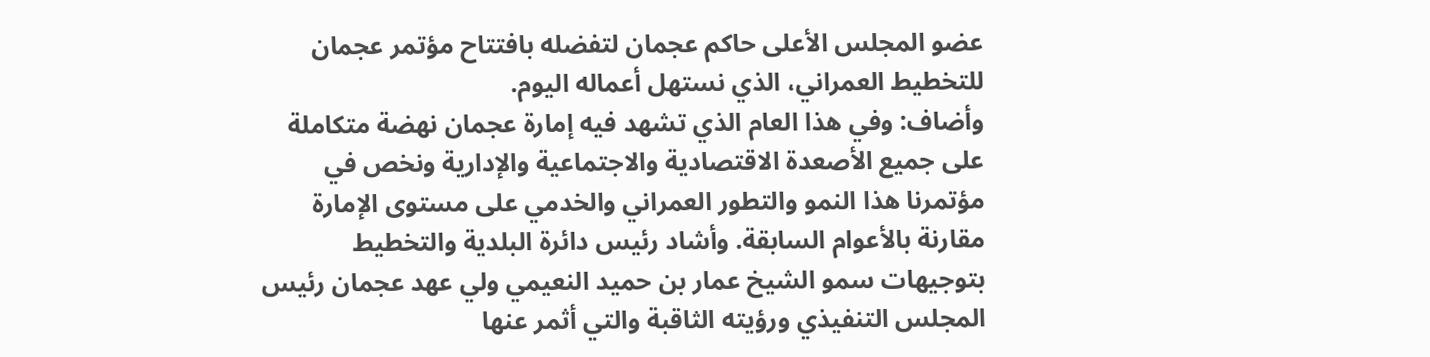عضو المجلس الأعلى حاكم عجمان لتفضله بافتتاح مؤتمر عجمان للتخطيط العمراني، الذي نستهل أعماله اليوم.
وأضاف: وفي هذا العام الذي تشهد فيه إمارة عجمان نهضة متكاملة على جميع الأصعدة الاقتصادية والاجتماعية والإدارية ونخص في مؤتمرنا هذا النمو والتطور العمراني والخدمي على مستوى الإمارة مقارنة بالأعوام السابقة. وأشاد رئيس دائرة البلدية والتخطيط بتوجيهات سمو الشيخ عمار بن حميد النعيمي ولي عهد عجمان رئيس المجلس التنفيذي ورؤيته الثاقبة والتي أثمر عنها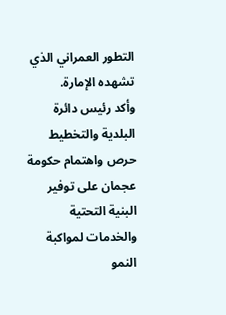التطور العمراني الذي تشهده الإمارة.
وأكد رئيس دائرة البلدية والتخطيط حرص واهتمام حكومة عجمان على توفير البنية التحتية والخدمات لمواكبة النمو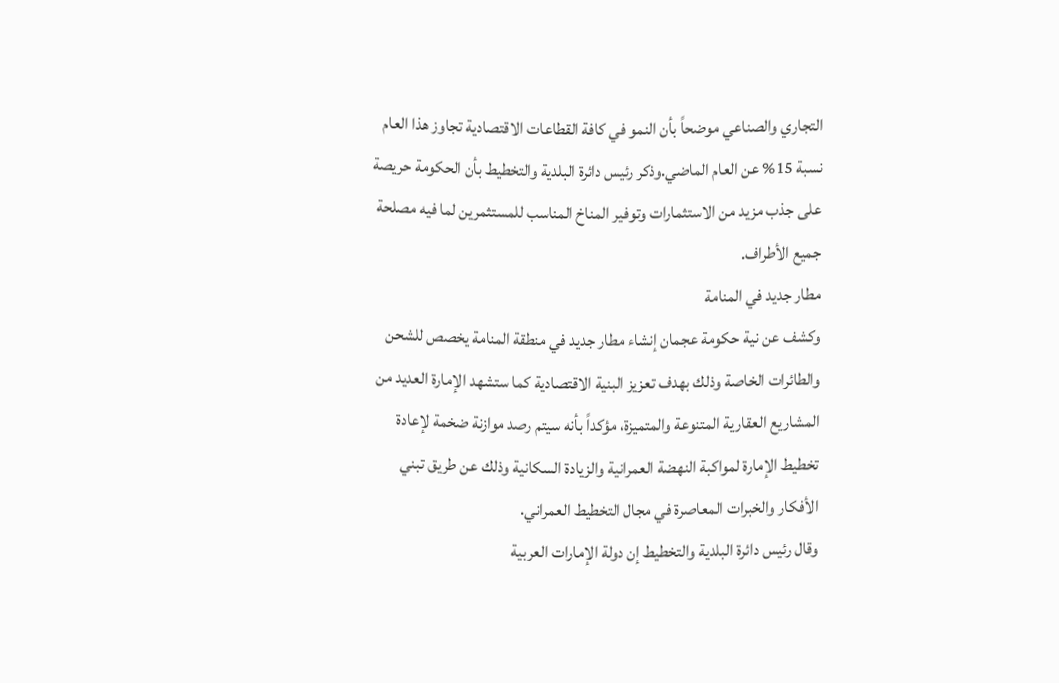التجاري والصناعي موضحاً بأن النمو في كافة القطاعات الاقتصادية تجاوز هذا العام نسبة 15% عن العام الماضي.وذكر رئيس دائرة البلدية والتخطيط بأن الحكومة حريصة على جذب مزيد من الاستثمارات وتوفير المناخ المناسب للمستثمرين لما فيه مصلحة جميع الأطراف.
مطار جديد في المنامة
وكشف عن نية حكومة عجمان إنشاء مطار جديد في منطقة المنامة يخصص للشحن والطائرات الخاصة وذلك بهدف تعزيز البنية الاقتصادية كما ستشهد الإمارة العديد من المشاريع العقارية المتنوعة والمتميزة، مؤكداً بأنه سيتم رصد موازنة ضخمة لإعادة تخطيط الإمارة لمواكبة النهضة العمرانية والزيادة السكانية وذلك عن طريق تبني الأفكار والخبرات المعاصرة في مجال التخطيط العمراني.
وقال رئيس دائرة البلدية والتخطيط إن دولة الإمارات العربية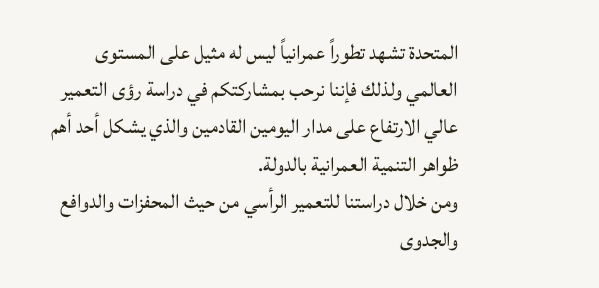المتحدة تشهد تطوراً عمرانياً ليس له مثيل على المستوى العالمي ولذلك فإننا نرحب بمشاركتكم في دراسة رؤى التعمير عالي الارتفاع على مدار اليومين القادمين والذي يشكل أحد أهم ظواهر التنمية العمرانية بالدولة.
ومن خلال دراستنا للتعمير الرأسي من حيث المحفزات والدوافع والجدوى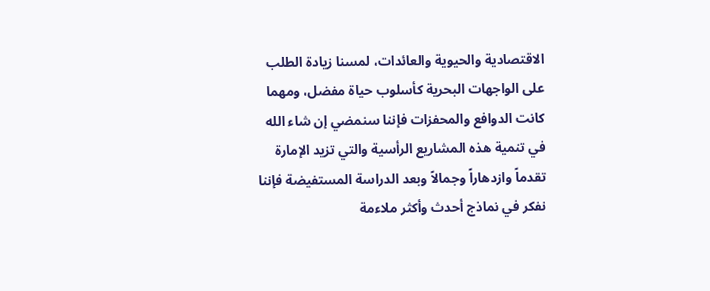الاقتصادية والحيوية والعائدات، لمسنا زيادة الطلب على الواجهات البحرية كأسلوب حياة مفضل، ومهما كانت الدوافع والمحفزات فإننا سنمضي إن شاء الله في تنمية هذه المشاريع الرأسية والتي تزيد الإمارة تقدماً وازدهاراً وجمالاً وبعد الدراسة المستفيضة فإننا نفكر في نماذج أحدث وأكثر ملاءمة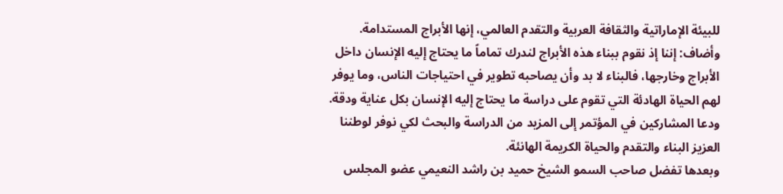للبيئة الإماراتية والثقافة العربية والتقدم العالمي، إنها الأبراج المستدامة.
وأضاف: إننا إذ نقوم ببناء هذه الأبراج لندرك تماماً ما يحتاج إليه الإنسان داخل الأبراج وخارجها، فالبناء لا بد وأن يصاحبه تطوير في احتياجات الناس، وما يوفر لهم الحياة الهادئة التي تقوم على دراسة ما يحتاج إليه الإنسان بكل عناية ودقة. ودعا المشاركين في المؤتمر إلى المزيد من الدراسة والبحث لكي نوفر لوطننا العزيز البناء والتقدم والحياة الكريمة الهانئة.
وبعدها تفضل صاحب السمو الشيخ حميد بن راشد النعيمي عضو المجلس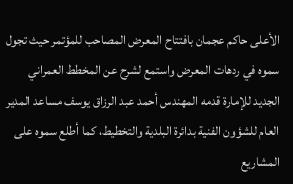الأعلى حاكم عجمان بافتتاح المعرض المصاحب للمؤتمر حيث تجول سموه في ردهات المعرض واستمع لشرح عن المخطط العمراني الجديد للإمارة قدمه المهندس أحمد عبد الرزاق يوسف مساعد المدير العام للشؤون الفنية بدائرة البلدية والتخطيط، كما أطلع سموه على المشاريع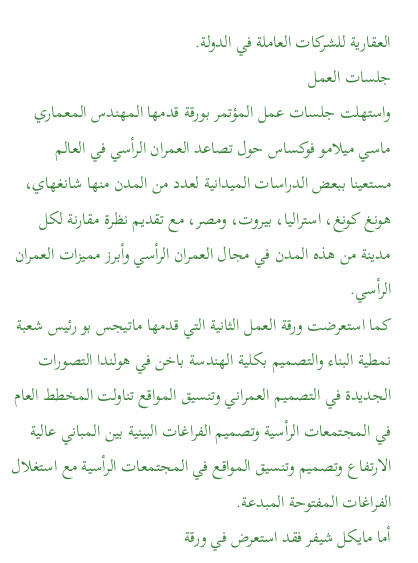العقارية للشركات العاملة في الدولة.
جلسات العمل
واستهلت جلسات عمل المؤتمر بورقة قدمها المهندس المعماري ماسي ميلامو فوكساس حول تصاعد العمران الرأسي في العالم مستعينا ببعض الدراسات الميدانية لعدد من المدن منها شانغهاي، هونغ كونغ، استراليا، بيروت، ومصر، مع تقديم نظرة مقارنة لكل مدينة من هذه المدن في مجال العمران الرأسي وأبرز مميزات العمران الرأسي.
كما استعرضت ورقة العمل الثانية التي قدمها ماتيجس بو رئيس شعبة نمطية البناء والتصميم بكلية الهندسة باخن في هولندا التصورات الجديدة في التصميم العمراني وتنسيق المواقع تناولت المخطط العام في المجتمعات الرأسية وتصميم الفراغات البينية بين المباني عالية الارتفاع وتصميم وتنسيق المواقع في المجتمعات الرأسية مع استغلال الفراغات المفتوحة المبدعة.
أما مايكل شيفر فقد استعرض في ورقة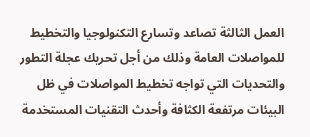العمل الثالثة تصاعد وتسارع التكنولوجيا والتخطيط للمواصلات العامة وذلك من أجل تحريك عجلة التطور والتحديات التي تواجه تخطيط المواصلات في ظل البيئات مرتفعة الكثافة وأحدث التقنيات المستخدمة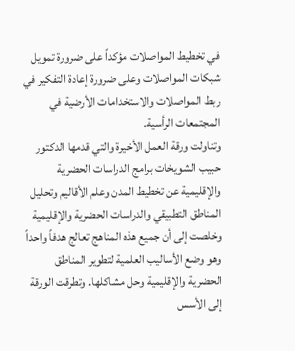في تخطيط المواصلات مؤكداً على ضرورة تمويل شبكات المواصلات وعلى ضرورة إعادة التفكير في ربط المواصلات والاستخدامات الأرضية في المجتمعات الرأسية.
وتناولت ورقة العمل الأخيرة والتي قدمها الدكتور حبيب الشويخات برامج الدراسات الحضرية والإقليمية عن تخطيط المدن وعلم الأقاليم وتحليل المناطق التطبيقي والدراسات الحضرية والإقليمية وخلصت إلى أن جميع هذه المناهج تعالج هدفاً واحداً وهو وضع الأساليب العلمية لتطوير المناطق الحضرية والإقليمية وحل مشاكلها. وتطرقت الورقة إلى الأسس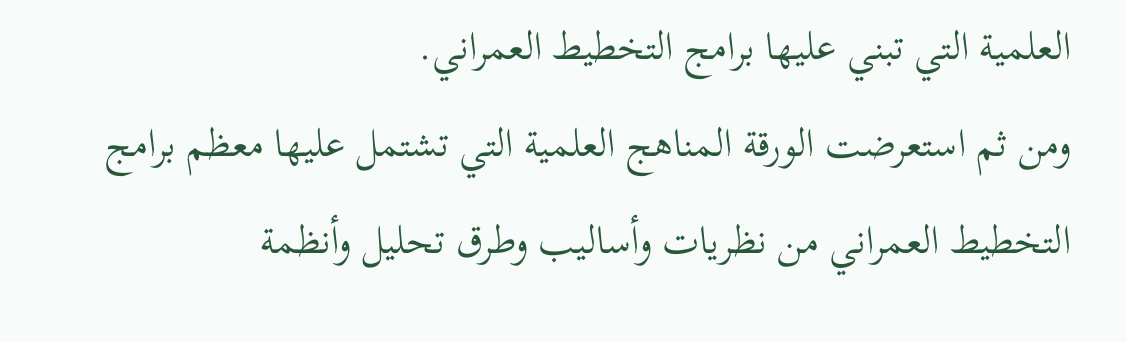العلمية التي تبني عليها برامج التخطيط العمراني.
ومن ثم استعرضت الورقة المناهج العلمية التي تشتمل عليها معظم برامج التخطيط العمراني من نظريات وأساليب وطرق تحليل وأنظمة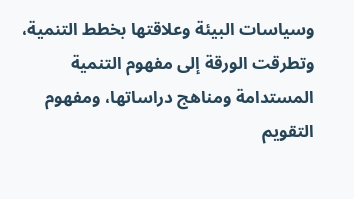وسياسات البيئة وعلاقتها بخطط التنمية، وتطرقت الورقة إلى مفهوم التنمية المستدامة ومناهج دراساتها، ومفهوم التقويم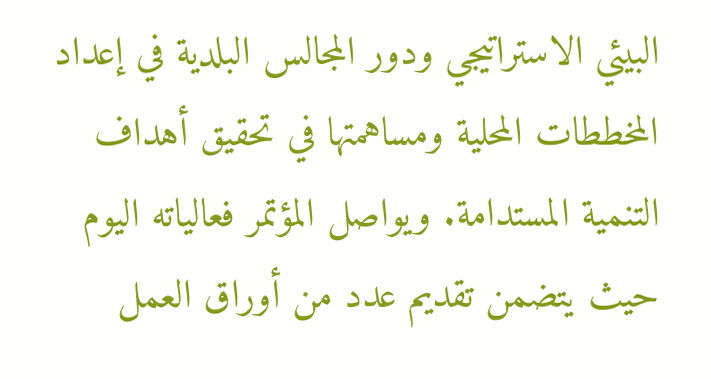البيئي الاستراتيجي ودور المجالس البلدية في إعداد المخططات المحلية ومساهمتها في تحقيق أهداف التنمية المستدامة. ويواصل المؤتمر فعالياته اليوم حيث يتضمن تقديم عدد من أوراق العمل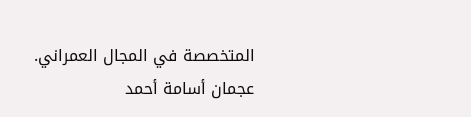المتخصصة في المجال العمراني.
عجمان أسامة أحمد